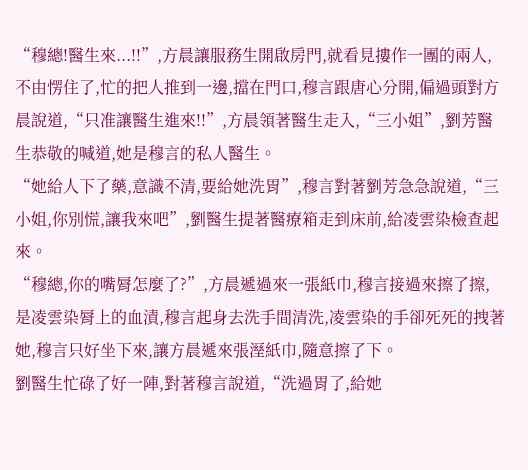“穆總!醫生來...!!”,方晨讓服務生開啟房門,就看見摟作一團的兩人,不由愣住了,忙的把人推到一邊,擋在門口,穆言跟唐心分開,偏過頭對方晨說道,“只准讓醫生進來!!”,方晨領著醫生走入,“三小姐”,劉芳醫生恭敬的喊道,她是穆言的私人醫生。
“她給人下了藥,意識不清,要給她洗胃”,穆言對著劉芳急急說道,“三小姐,你別慌,讓我來吧”,劉醫生提著醫療箱走到床前,給凌雲染檢查起來。
“穆總,你的嘴脣怎麼了?”,方晨遞過來一張紙巾,穆言接過來擦了擦,是凌雲染脣上的血漬,穆言起身去洗手間清洗,凌雲染的手卻死死的拽著她,穆言只好坐下來,讓方晨遞來張溼紙巾,隨意擦了下。
劉醫生忙碌了好一陣,對著穆言說道,“洗過胃了,給她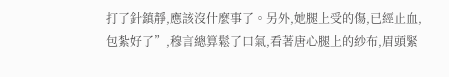打了針鎮靜,應該沒什麼事了。另外,她腿上受的傷,已經止血,包紮好了”,穆言總算鬆了口氣,看著唐心腿上的紗布,眉頭緊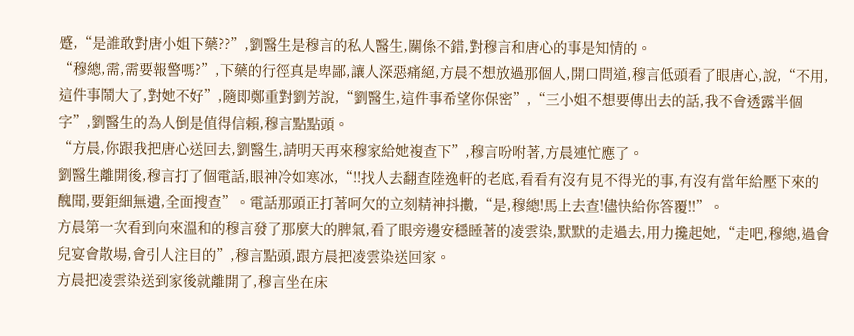蹙,“是誰敢對唐小姐下藥??”,劉醫生是穆言的私人醫生,關係不錯,對穆言和唐心的事是知情的。
“穆總,需,需要報警嗎?”,下藥的行徑真是卑鄙,讓人深惡痛絕,方晨不想放過那個人,開口問道,穆言低頭看了眼唐心,說,“不用,這件事鬧大了,對她不好”,隨即鄭重對劉芳說,“劉醫生,這件事希望你保密”,“三小姐不想要傳出去的話,我不會透露半個字”,劉醫生的為人倒是值得信賴,穆言點點頭。
“方晨,你跟我把唐心送回去,劉醫生,請明天再來穆家給她複查下”,穆言吩咐著,方晨連忙應了。
劉醫生離開後,穆言打了個電話,眼神冷如寒冰,“!!找人去翻查陸逸軒的老底,看看有沒有見不得光的事,有沒有當年給壓下來的醜聞,要鉅細無遺,全面搜查”。電話那頭正打著呵欠的立刻精神抖擻,“是,穆總!馬上去查!儘快給你答覆!!”。
方晨第一次看到向來溫和的穆言發了那麼大的脾氣,看了眼旁邊安穩睡著的凌雲染,默默的走過去,用力攙起她,“走吧,穆總,過會兒宴會散場,會引人注目的”,穆言點頭,跟方晨把凌雲染送回家。
方晨把凌雲染送到家後就離開了,穆言坐在床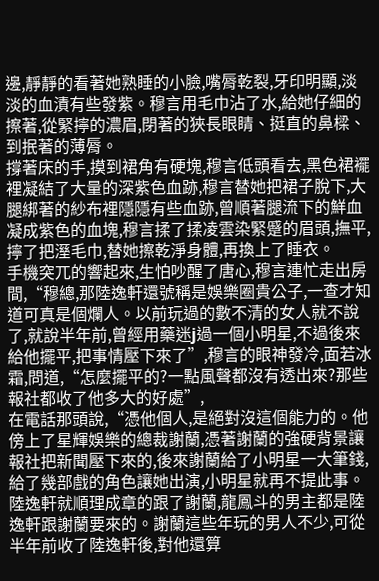邊,靜靜的看著她熟睡的小臉,嘴脣乾裂,牙印明顯,淡淡的血漬有些發紫。穆言用毛巾沾了水,給她仔細的擦著,從緊擰的濃眉,閉著的狹長眼睛、挺直的鼻樑、到抿著的薄脣。
撐著床的手,摸到裙角有硬塊,穆言低頭看去,黑色裙襬裡凝結了大量的深紫色血跡,穆言替她把裙子脫下,大腿綁著的紗布裡隱隱有些血跡,曾順著腿流下的鮮血凝成紫色的血塊,穆言揉了揉凌雲染緊蹙的眉頭,撫平,擰了把溼毛巾,替她擦乾淨身體,再換上了睡衣。
手機突兀的響起來,生怕吵醒了唐心,穆言連忙走出房間,“穆總,那陸逸軒還號稱是娛樂圈貴公子,一查才知道可真是個爛人。以前玩過的數不清的女人就不說了,就說半年前,曾經用藥迷j過一個小明星,不過後來給他擺平,把事情壓下來了”,穆言的眼神發冷,面若冰霜,問道,“怎麼擺平的?一點風聲都沒有透出來?那些報社都收了他多大的好處”,
在電話那頭說,“憑他個人,是絕對沒這個能力的。他傍上了星輝娛樂的總裁謝蘭,憑著謝蘭的強硬背景讓報社把新聞壓下來的,後來謝蘭給了小明星一大筆錢,給了幾部戲的角色讓她出演,小明星就再不提此事。陸逸軒就順理成章的跟了謝蘭,龍鳳斗的男主都是陸逸軒跟謝蘭要來的。謝蘭這些年玩的男人不少,可從半年前收了陸逸軒後,對他還算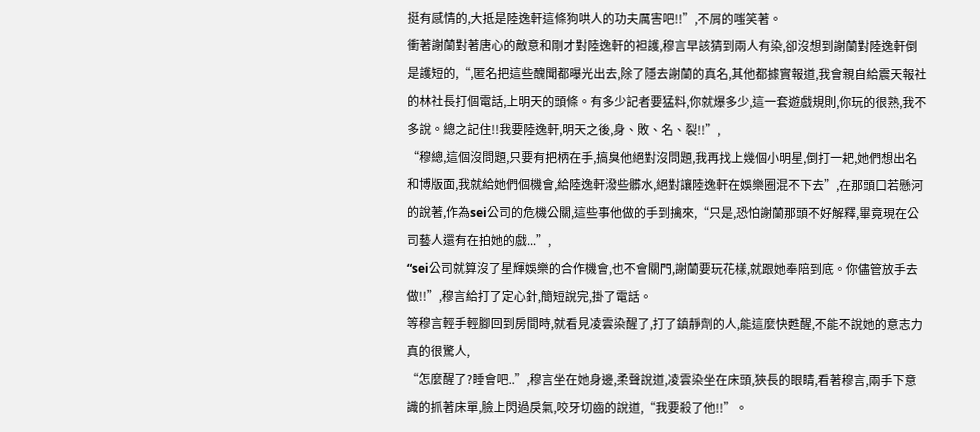挺有感情的,大抵是陸逸軒這條狗哄人的功夫厲害吧!!”,不屑的嗤笑著。
衝著謝蘭對著唐心的敵意和剛才對陸逸軒的袒護,穆言早該猜到兩人有染,卻沒想到謝蘭對陸逸軒倒是護短的,“,匿名把這些醜聞都曝光出去,除了隱去謝蘭的真名,其他都據實報道,我會親自給震天報社的林社長打個電話,上明天的頭條。有多少記者要猛料,你就爆多少,這一套遊戲規則,你玩的很熟,我不多說。總之記住!!我要陸逸軒,明天之後,身、敗、名、裂!!”,
“穆總,這個沒問題,只要有把柄在手,搞臭他絕對沒問題,我再找上幾個小明星,倒打一耙,她們想出名和博版面,我就給她們個機會,給陸逸軒潑些髒水,絕對讓陸逸軒在娛樂圈混不下去”,在那頭口若懸河的說著,作為sei公司的危機公關,這些事他做的手到擒來,“只是,恐怕謝蘭那頭不好解釋,畢竟現在公司藝人還有在拍她的戲...”,
“sei公司就算沒了星輝娛樂的合作機會,也不會關門,謝蘭要玩花樣,就跟她奉陪到底。你儘管放手去做!!”,穆言給打了定心針,簡短說完,掛了電話。
等穆言輕手輕腳回到房間時,就看見凌雲染醒了,打了鎮靜劑的人,能這麼快甦醒,不能不說她的意志力真的很驚人,
“怎麼醒了?睡會吧..”,穆言坐在她身邊,柔聲說道,凌雲染坐在床頭,狹長的眼睛,看著穆言,兩手下意識的抓著床單,臉上閃過戾氣,咬牙切齒的說道,“我要殺了他!!”。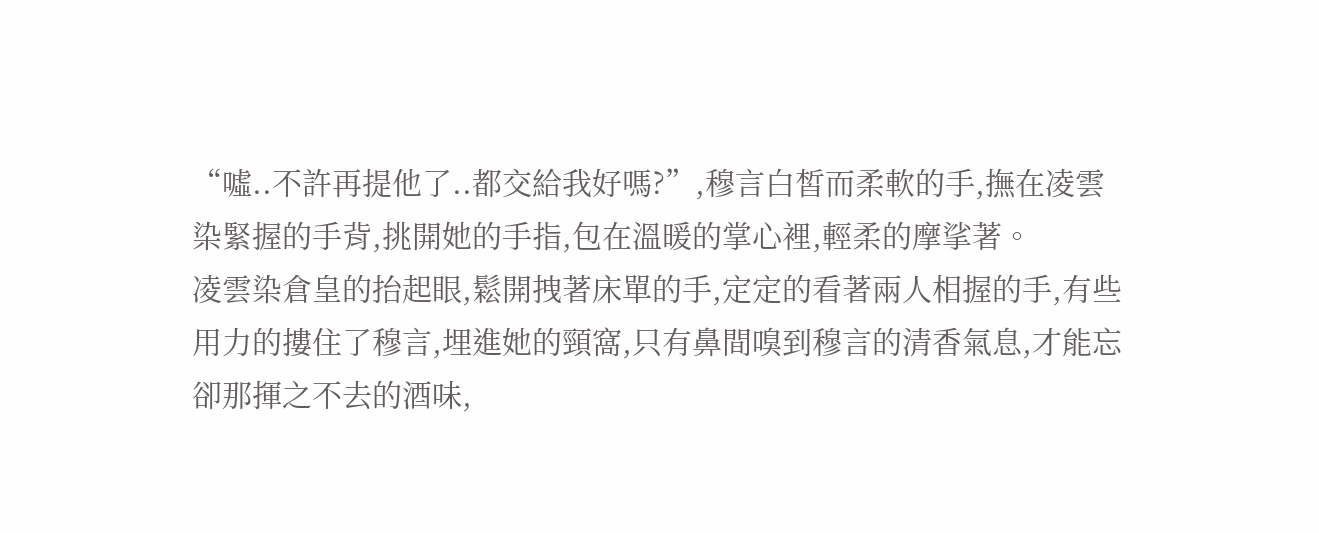“噓..不許再提他了..都交給我好嗎?”,穆言白皙而柔軟的手,撫在凌雲染緊握的手背,挑開她的手指,包在溫暖的掌心裡,輕柔的摩挲著。
凌雲染倉皇的抬起眼,鬆開拽著床單的手,定定的看著兩人相握的手,有些用力的摟住了穆言,埋進她的頸窩,只有鼻間嗅到穆言的清香氣息,才能忘卻那揮之不去的酒味,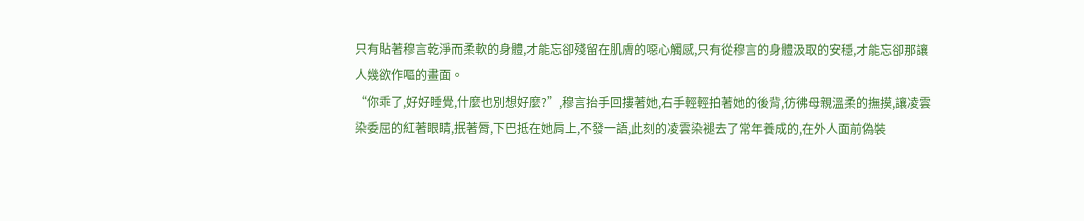只有貼著穆言乾淨而柔軟的身體,才能忘卻殘留在肌膚的噁心觸感,只有從穆言的身體汲取的安穩,才能忘卻那讓人幾欲作嘔的畫面。
“你乖了,好好睡覺,什麼也別想好麼?”,穆言抬手回摟著她,右手輕輕拍著她的後背,彷彿母親溫柔的撫摸,讓凌雲染委屈的紅著眼睛,抿著脣,下巴抵在她肩上,不發一語,此刻的凌雲染褪去了常年養成的,在外人面前偽裝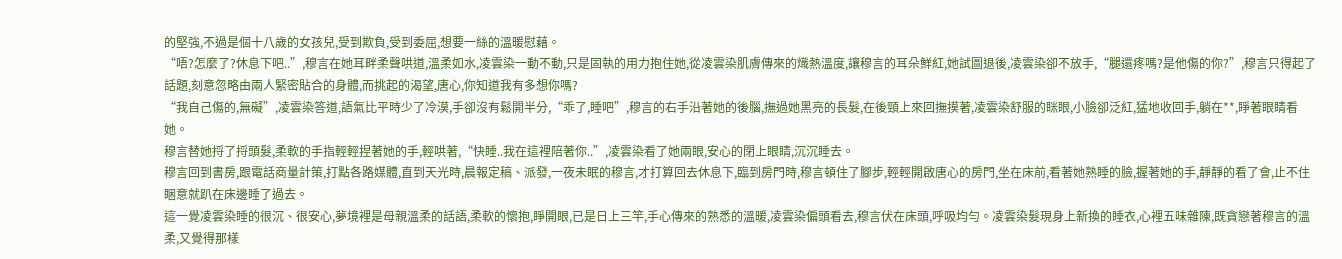的堅強,不過是個十八歲的女孩兒,受到欺負,受到委屈,想要一絲的溫暖慰藉。
“唔?怎麼了?休息下吧..”,穆言在她耳畔柔聲哄道,溫柔如水,凌雲染一動不動,只是固執的用力抱住她,從凌雲染肌膚傳來的熾熱溫度,讓穆言的耳朵鮮紅,她試圖退後,凌雲染卻不放手,“腿還疼嗎?是他傷的你?”,穆言只得起了話題,刻意忽略由兩人緊密貼合的身體,而挑起的渴望,唐心,你知道我有多想你嗎?
“我自己傷的,無礙”,凌雲染答道,語氣比平時少了冷漠,手卻沒有鬆開半分,“乖了,睡吧”,穆言的右手沿著她的後腦,撫過她黑亮的長髮,在後頸上來回撫摸著,凌雲染舒服的眯眼,小臉卻泛紅,猛地收回手,躺在**,睜著眼睛看她。
穆言替她捋了捋頭髮,柔軟的手指輕輕捏著她的手,輕哄著,“快睡..我在這裡陪著你..”,凌雲染看了她兩眼,安心的閉上眼睛,沉沉睡去。
穆言回到書房,跟電話商量計策,打點各路媒體,直到天光時,晨報定稿、派發,一夜未眠的穆言,才打算回去休息下,臨到房門時,穆言頓住了腳步,輕輕開啟唐心的房門,坐在床前,看著她熟睡的臉,握著她的手,靜靜的看了會,止不住睏意就趴在床邊睡了過去。
這一覺凌雲染睡的很沉、很安心,夢境裡是母親溫柔的話語,柔軟的懷抱,睜開眼,已是日上三竿,手心傳來的熟悉的溫暖,凌雲染偏頭看去,穆言伏在床頭,呼吸均勻。凌雲染髮現身上新換的睡衣,心裡五味雜陳,既貪戀著穆言的溫柔,又覺得那樣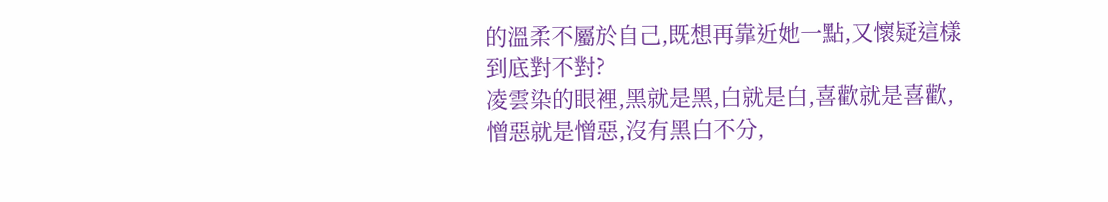的溫柔不屬於自己,既想再靠近她一點,又懷疑這樣到底對不對?
凌雲染的眼裡,黑就是黑,白就是白,喜歡就是喜歡,憎惡就是憎惡,沒有黑白不分,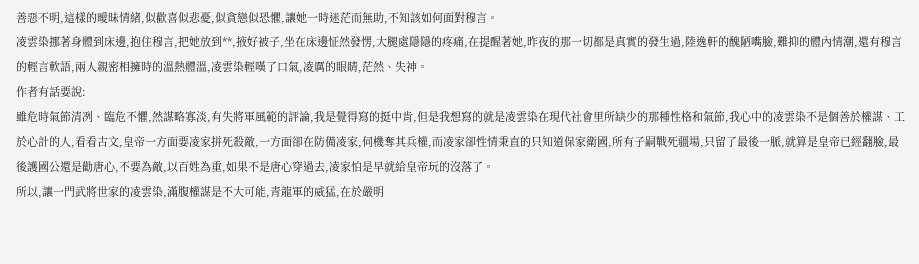善惡不明,這樣的曖昧情緒,似歡喜似悲憂,似貪戀似恐懼,讓她一時迷茫而無助,不知該如何面對穆言。
凌雲染挪著身體到床邊,抱住穆言,把她放到**,掖好被子,坐在床邊怔然發愣,大腿處隱隱的疼痛,在提醒著她,昨夜的那一切都是真實的發生過,陸逸軒的醜陋嘴臉,難抑的體內情潮,還有穆言的輕言軟語,兩人親密相擁時的溫熱體溫,凌雲染輕嘆了口氣,凌厲的眼睛,茫然、失神。
作者有話要說:
雖危時氣節清冽、臨危不懼,然謀略寡淡,有失將軍風範的評論,我是覺得寫的挺中肯,但是我想寫的就是凌雲染在現代社會里所缺少的那種性格和氣節,我心中的凌雲染不是個善於權謀、工於心計的人,看看古文,皇帝一方面要凌家拼死殺敵,一方面卻在防備凌家,伺機奪其兵權,而凌家卻性情秉直的只知道保家衛國,所有子嗣戰死疆場,只留了最後一脈,就算是皇帝已經翻臉,最後護國公還是勸唐心,不要為敵,以百姓為重,如果不是唐心穿過去,凌家怕是早就給皇帝玩的沒落了。
所以,讓一門武將世家的凌雲染,滿腹權謀是不大可能,青龍軍的威猛,在於嚴明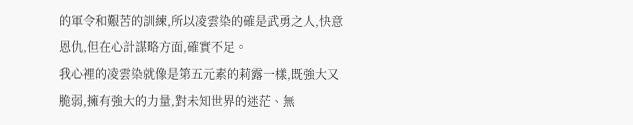的軍令和艱苦的訓練,所以凌雲染的確是武勇之人,快意恩仇,但在心計謀略方面,確實不足。
我心裡的凌雲染就像是第五元素的莉露一樣,既強大又脆弱,擁有強大的力量,對未知世界的迷茫、無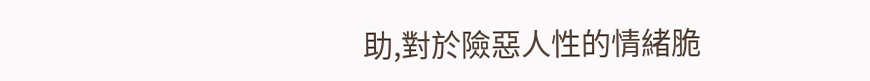助,對於險惡人性的情緒脆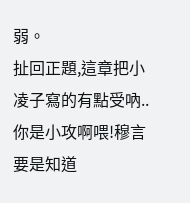弱。
扯回正題,這章把小凌子寫的有點受吶..你是小攻啊喂!穆言要是知道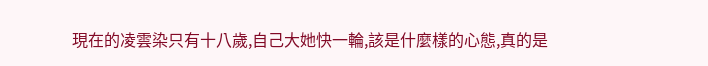現在的凌雲染只有十八歲,自己大她快一輪,該是什麼樣的心態,真的是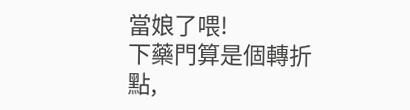當娘了喂!
下藥門算是個轉折點,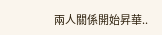兩人關係開始昇華..